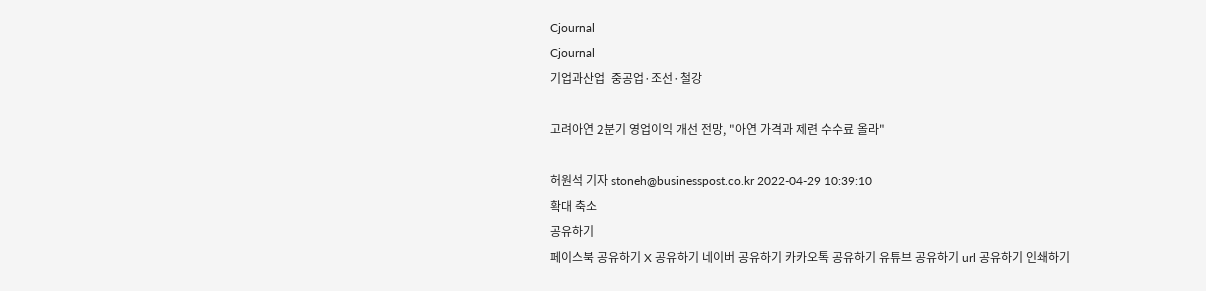Cjournal
Cjournal
기업과산업  중공업·조선·철강

고려아연 2분기 영업이익 개선 전망, "아연 가격과 제련 수수료 올라"

허원석 기자 stoneh@businesspost.co.kr 2022-04-29 10:39:10
확대 축소
공유하기
페이스북 공유하기 X 공유하기 네이버 공유하기 카카오톡 공유하기 유튜브 공유하기 url 공유하기 인쇄하기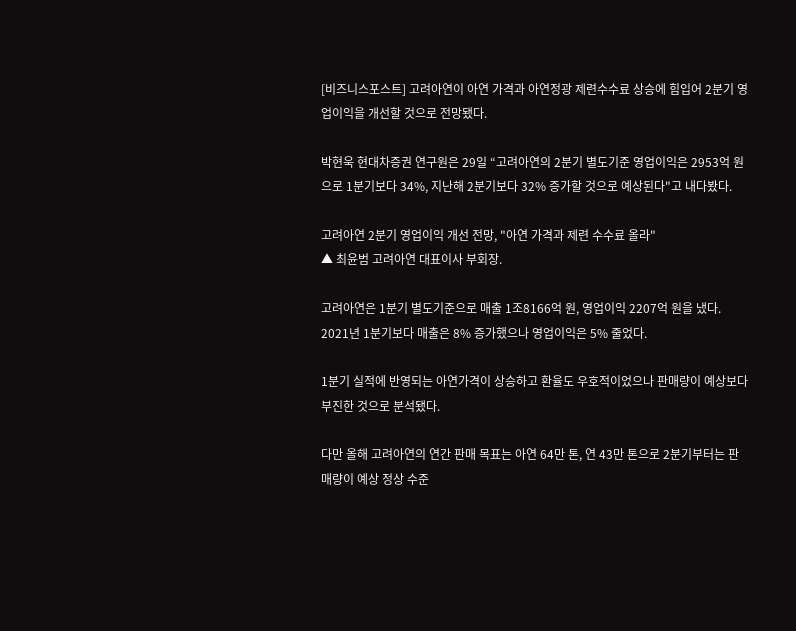[비즈니스포스트] 고려아연이 아연 가격과 아연정광 제련수수료 상승에 힘입어 2분기 영업이익을 개선할 것으로 전망됐다.

박현욱 현대차증권 연구원은 29일 “고려아연의 2분기 별도기준 영업이익은 2953억 원으로 1분기보다 34%, 지난해 2분기보다 32% 증가할 것으로 예상된다"고 내다봤다.

고려아연 2분기 영업이익 개선 전망, "아연 가격과 제련 수수료 올라"
▲ 최윤범 고려아연 대표이사 부회장.

고려아연은 1분기 별도기준으로 매출 1조8166억 원, 영업이익 2207억 원을 냈다. 2021년 1분기보다 매출은 8% 증가했으나 영업이익은 5% 줄었다.

1분기 실적에 반영되는 아연가격이 상승하고 환율도 우호적이었으나 판매량이 예상보다 부진한 것으로 분석됐다.

다만 올해 고려아연의 연간 판매 목표는 아연 64만 톤, 연 43만 톤으로 2분기부터는 판매량이 예상 정상 수준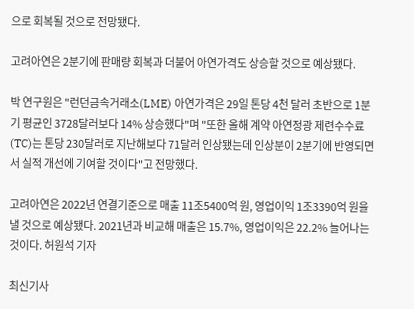으로 회복될 것으로 전망됐다.

고려아연은 2분기에 판매량 회복과 더불어 아연가격도 상승할 것으로 예상됐다.

박 연구원은 "런던금속거래소(LME) 아연가격은 29일 톤당 4천 달러 초반으로 1분기 평균인 3728달러보다 14% 상승했다"며 "또한 올해 계약 아연정광 제련수수료(TC)는 톤당 230달러로 지난해보다 71달러 인상됐는데 인상분이 2분기에 반영되면서 실적 개선에 기여할 것이다"고 전망했다.

고려아연은 2022년 연결기준으로 매출 11조5400억 원, 영업이익 1조3390억 원을 낼 것으로 예상됐다. 2021년과 비교해 매출은 15.7%, 영업이익은 22.2% 늘어나는 것이다. 허원석 기자

최신기사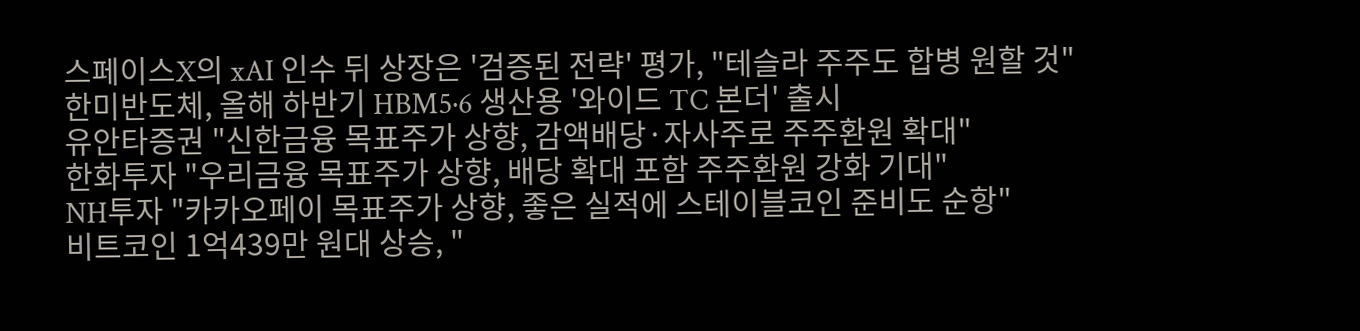스페이스X의 xAI 인수 뒤 상장은 '검증된 전략' 평가, "테슬라 주주도 합병 원할 것"
한미반도체, 올해 하반기 HBM5·6 생산용 '와이드 TC 본더' 출시
유안타증권 "신한금융 목표주가 상향, 감액배당·자사주로 주주환원 확대"
한화투자 "우리금융 목표주가 상향, 배당 확대 포함 주주환원 강화 기대"
NH투자 "카카오페이 목표주가 상향, 좋은 실적에 스테이블코인 준비도 순항"
비트코인 1억439만 원대 상승, "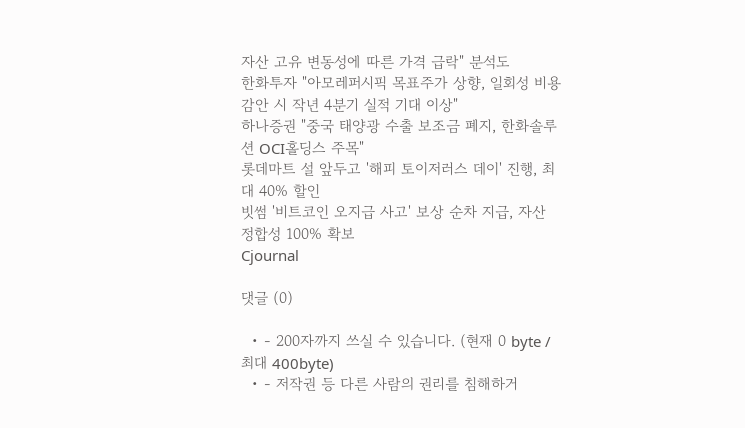자산 고유 변동성에 따른 가격 급락" 분석도
한화투자 "아모레퍼시픽 목표주가 상향, 일회성 비용 감안 시 작년 4분기 실적 기대 이상"
하나증권 "중국 태양광 수출 보조금 폐지, 한화솔루션 OCI홀딩스 주목"
롯데마트 설 앞두고 '해피 토이저러스 데이' 진행, 최대 40% 할인
빗썸 '비트코인 오지급 사고' 보상 순차 지급, 자산 정합성 100% 확보
Cjournal

댓글 (0)

  • - 200자까지 쓰실 수 있습니다. (현재 0 byte / 최대 400byte)
  • - 저작권 등 다른 사람의 권리를 침해하거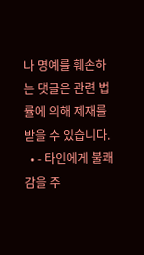나 명예를 훼손하는 댓글은 관련 법률에 의해 제재를 받을 수 있습니다.
  • - 타인에게 불쾌감을 주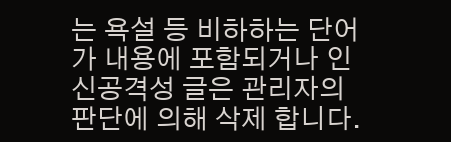는 욕설 등 비하하는 단어가 내용에 포함되거나 인신공격성 글은 관리자의 판단에 의해 삭제 합니다.